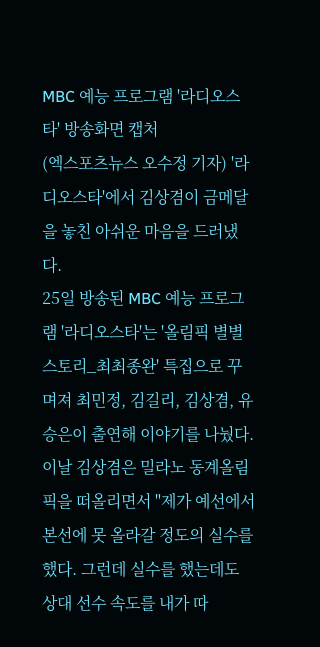MBC 예능 프로그램 '라디오스타' 방송화면 캡처
(엑스포츠뉴스 오수정 기자) '라디오스타'에서 김상겸이 금메달을 놓친 아쉬운 마음을 드러냈다.
25일 방송된 MBC 예능 프로그램 '라디오스타'는 '올림픽 별별스토리_최최종완' 특집으로 꾸며져 최민정, 김길리, 김상겸, 유승은이 출연해 이야기를 나눴다.
이날 김상겸은 밀라노 동계올림픽을 떠올리면서 "제가 예선에서 본선에 못 올라갈 정도의 실수를 했다. 그런데 실수를 했는데도 상대 선수 속도를 내가 따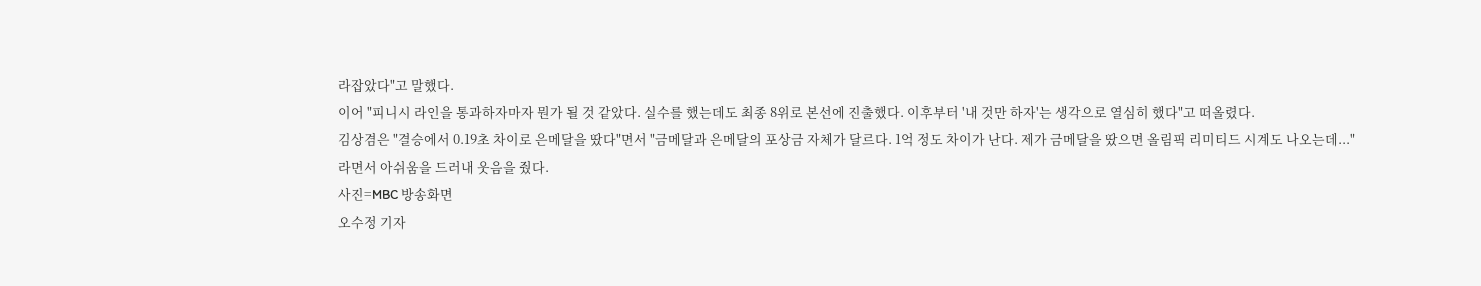라잡았다"고 말했다.
이어 "피니시 라인을 통과하자마자 뭔가 될 것 같았다. 실수를 했는데도 최종 8위로 본선에 진출했다. 이후부터 '내 것만 하자'는 생각으로 열심히 했다"고 떠올렸다.
김상겸은 "결승에서 0.19초 차이로 은메달을 땄다"면서 "금메달과 은메달의 포상금 자체가 달르다. 1억 정도 차이가 난다. 제가 금메달을 땄으면 올림픽 리미티드 시계도 나오는데..."라면서 아쉬움을 드러내 웃음을 줬다.
사진=MBC 방송화면
오수정 기자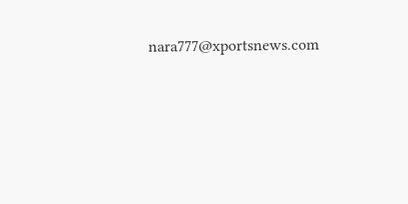nara777@xportsnews.com